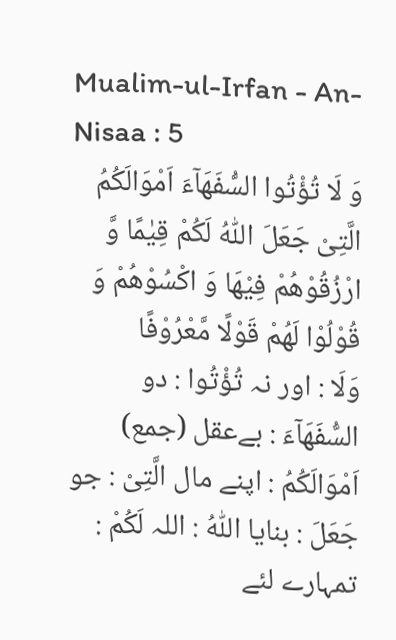Mualim-ul-Irfan - An-Nisaa : 5
وَ لَا تُؤْتُوا السُّفَهَآءَ اَمْوَالَكُمُ الَّتِیْ جَعَلَ اللّٰهُ لَكُمْ قِیٰمًا وَّ ارْزُقُوْهُمْ فِیْهَا وَ اكْسُوْهُمْ وَ قُوْلُوْا لَهُمْ قَوْلًا مَّعْرُوْفًا
وَلَا : اور نہ تُؤْتُوا : دو السُّفَھَآءَ : بےعقل (جمع) اَمْوَالَكُمُ : اپنے مال الَّتِىْ : جو جَعَلَ : بنایا اللّٰهُ : اللہ لَكُمْ : تمہارے لئے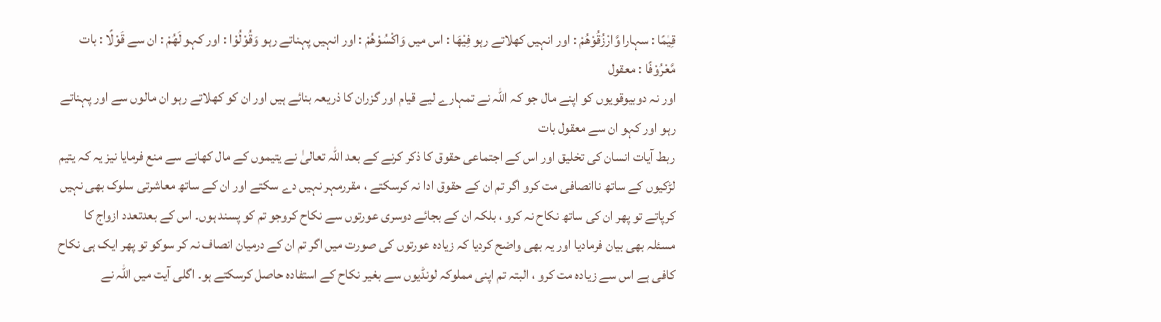قِيٰمًا : سہارا وَّارْزُقُوْھُمْ : اور انہیں کھلاتے رہو فِيْھَا : اس میں وَاكْسُوْھُمْ : اور انہیں پہناتے رہو وَقُوْلُوْا : اور کہو لَھُمْ : ان سے قَوْلًا : بات مَّعْرُوْفًا : معقول
اور نہ دوبیوقویوں کو اپنے مال جو کہ اللہ نے تمہارے لیے قیام اور گزران کا ذریعہ بنائے ہیں اور ان کو کھلاتے رہو ان مالوں سے اور پہناتے رہو اور کہو ان سے معقول بات
ربط آیات انسان کی تخلیق اور اس کے اجتماعی حقوق کا ذکر کرنے کے بعد اللہ تعالیٰ نے یتیموں کے مال کھانے سے منع فرمایا نیز یہ کہ یتیم لڑکیوں کے ساتھ ناانصافی مت کرو اگر تم ان کے حقوق ادا نہ کرسکتے ، مقررمہر نہیں دے سکتے اور ان کے ساتھ معاشرتی سلوک بھی نہیں کرپاتے تو پھر ان کی ساتھ نکاح نہ کرو ، بلکہ ان کے بجائے دوسری عورتوں سے نکاح کروجو تم کو پسند ہوں۔ اس کے بعدتعدد ازواج کا مسئلہ بھی بیان فرمادیا اور یہ بھی واضح کردیا کہ زیادہ عورتوں کی صورت میں اگر تم ان کے درمیان انصاف نہ کر سوکو تو پھر ایک ہی نکاح کافی ہے اس سے زیادہ مت کرو ، البتہ تم اپنی مملوکہ لونڈیوں سے بغیر نکاح کے استفادہ حاصل کرسکتے ہو۔ اگلی آیت میں اللہ نے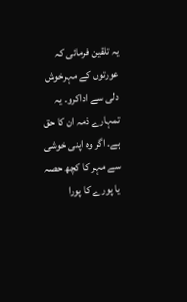یہ تلقین فرمائی کہ عورتوں کے مہرخوش دلی سے اداکرو۔ یہ تمہارے ذمہ ان کا حق ہے۔ اگر وہ اپنی خوشی سے مہر کا کچھ حصہ یا پورے کا پورا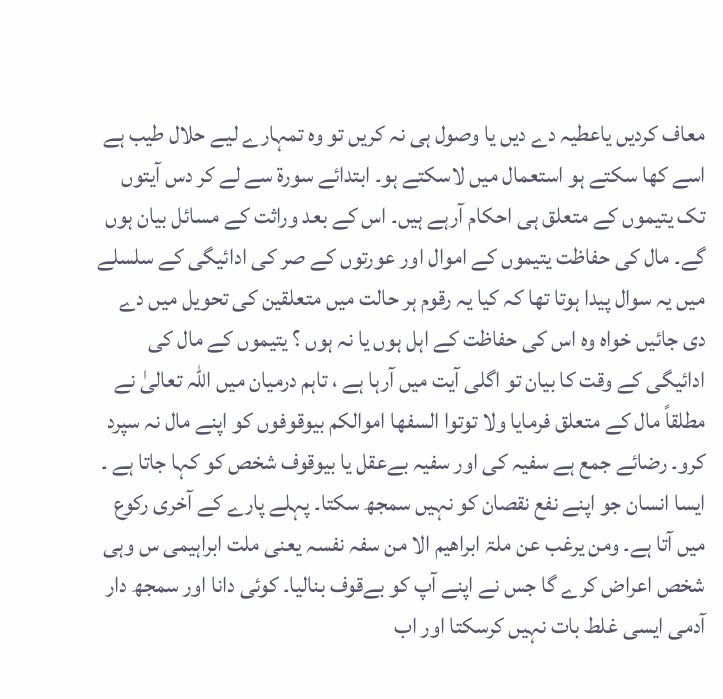معاف کردیں یاعطیہ دے دیں یا وصول ہی نہ کریں تو وہ تمہارے لیے حلال طیب ہے اسے کھا سکتے ہو استعمال میں لاسکتے ہو۔ ابتدائے سورة سے لے کر دس آیتوں تک یتیموں کے متعلق ہی احکام آرہے ہیں۔ اس کے بعد وراثت کے مسائل بیان ہوں گے۔ مال کی حفاظت یتیموں کے اموال اور عورتوں کے صر کی ادائیگی کے سلسلے میں یہ سوال پیدا ہوتا تھا کہ کیا یہ رقوم ہر حالت میں متعلقین کی تحویل میں دے دی جائیں خواہ وہ اس کی حفاظت کے اہل ہوں یا نہ ہوں ؟ یتیموں کے مال کی ادائیگی کے وقت کا بیان تو اگلی آیت میں آرہا ہے ، تاہم درمیان میں اللہ تعالیٰ نے مطلقاً مال کے متعلق فرمایا ولا توتوا السفھا اموالکم بیوقوفوں کو اپنے مال نہ سپرد کرو۔ رضائے جمع ہے سفیہ کی اور سفیہ بےعقل یا بیوقوف شخص کو کہا جاتا ہے ۔ ایسا انسان جو اپنے نفع نقصان کو نہیں سمجھ سکتا۔ پہلے پارے کے آخری رکوع میں آتا ہے۔ ومن یرغب عن ملۃ ابراھیم الا من سفہ نفسہ یعنی ملت ابراہیمی س وہی شخص اعراض کرے گا جس نے اپنے آپ کو بےقوف بنالیا۔ کوئی دانا اور سمجھ دار آدمی ایسی غلط بات نہیں کرسکتا اور اب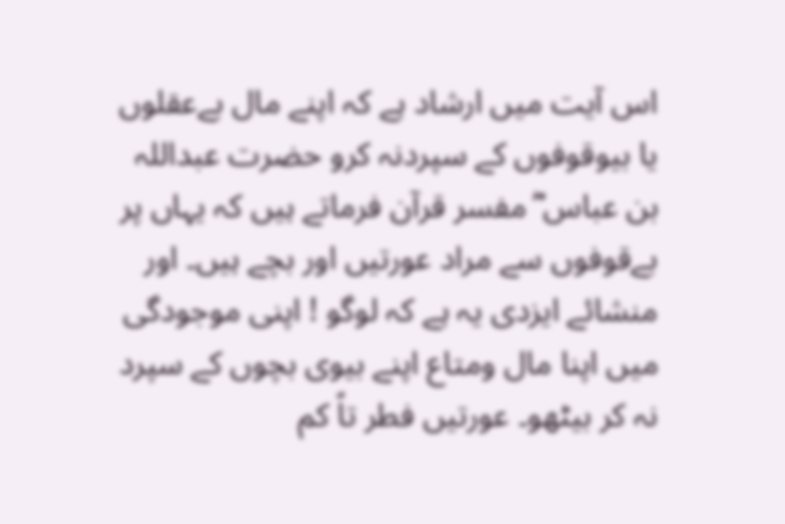اس آیت میں ارشاد ہے کہ اپنے مال بےعقلوں یا بیوقوفوں کے سپردنہ کرو حضرت عبداللہ بن عباس ؓ مفسر قرآن فرماتے ہیں کہ یہاں پر بےقوفوں سے مراد عورتیں اور بچے ہیں۔ اور منشائے ایزدی یہ ہے کہ لوگو ! اپنی موجودگی میں اپنا مال ومتاع اپنے بیوی بچوں کے سپرد نہ کر بیٹھو۔ عورتیں فطر تاً کم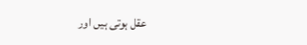عقل ہوتی ہیں اور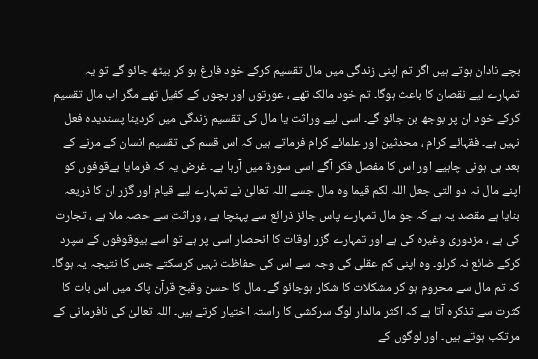بچے نادان ہوتے ہیں اگر تم اپنی زندگی میں مال تقسیم کرکے خود فارغ ہو کر بیٹھ جائو گے تو یہ تمہارے لیے نقصان کا باعث ہوگا۔ تم خود مالک تھے ، عورتوں اور بچوں کے کفیل تھے مگر اب مال تقسیم کرکے خود ان پر بوجھ بن جائو گے۔ اسی لیے وراثت یا مال کی تقسیم زندگی میں کردینا پسندیدہ فعل نہیں ہے۔ فقہائے کرام ، محدثین اور علمائے کرام فرماتے ہیں کہ اس قسم کی تقسیم انسان کے مرنے کے بعد ہی ہونی چاہیے اور اس کا مفصل فکر آگے اسی سورة میں آرہا ہے۔ غرض یہ کہ فرمایا بےقوفوں کو اپنے مال نہ دو التی جعل اللہ لکم قیما وہ مال جسے اللہ تعالیٰ نے تمہارے لیے قیام اور گزر ان کا ذریعہ بنایا ہے مقصد یہ ہے کہ جو مال تمہارے پاس جائز ذرائع سے پہنچا ہے ، وراثت سے حصہ ملا ہے ، تجارت کی ہے ، مزدوری وغیرہ کی ہے اور تمہارے گزر اوقات کا انحصار اسی پر ہے تو اسے بیوقوفوں کے سپرد کرکے ضائع نہ کرلو۔ وہ اپنی کم عقلی کی وجہ سے اس کی حفاظت نہیں کرسکتے جس کا نتیجہ یہ ہوگا۔ کہ تم مال سے محروم ہو کر مشکلات کا شکار ہوجائو گے۔ مال کا حسن وقبح قرآن پاک میں اس بات کا کثرت سے تذکرہ آتا ہے کہ اکثر مالدار لوگ سرکشی کا راستہ اختیار کرتے ہیں۔ اللہ تعالیٰ کی نافرمانی کے مرتکب ہوتے ہیں۔ اور لوگوں کے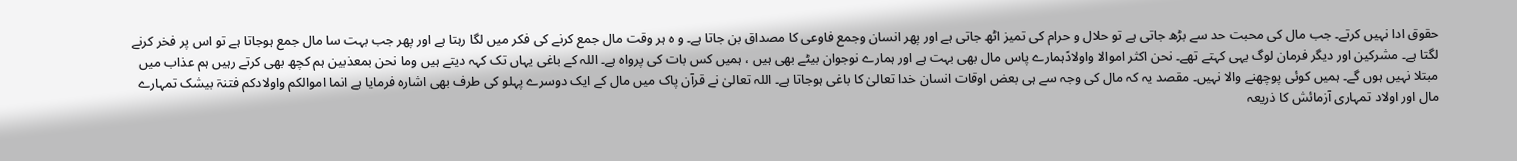حقوق ادا نہیں کرتے۔ جب مال کی محبت حد سے بڑھ جاتی ہے تو حلال و حرام کی تمیز اٹھ جاتی ہے اور پھر انسان وجمع فاوعی کا مصداق بن جاتا ہے۔ و ہ ہر وقت مال جمع کرنے کی فکر میں لگا رہتا ہے اور پھر جب بہت سا مال جمع ہوجاتا ہے تو اس پر فخر کرنے لگتا ہے۔ مشرکین اور دیگر فرمان لوگ یہی کہتے تھے۔ نحن اکثر اموالا واولادًہمارے پاس مال بھی بہت ہے اور ہمارے نوجوان بیٹے بھی ہیں ، ہمیں کس بات کی پرواہ ہے۔ اللہ کے باغی یہاں تک کہہ دیتے ہیں وما نحن بمعذبین ہم کچھ بھی کرتے رہیں ہم عذاب میں مبتلا نہیں ہوں گے۔ ہمیں کوئی پوچھنے والا نہیں۔ مقصد یہ کہ مال کی وجہ سے ہی بعض اوقات انسان خدا تعالیٰ کا باغی ہوجاتا ہے۔ اللہ تعالیٰ نے قرآن پاک میں مال کے ایک دوسرے پہلو کی طرف بھی اشارہ فرمایا ہے انما اموالکم واولادکم فتنۃ بیشک تمہارے مال اور اولاد تمہاری آزمائش کا ذریعہ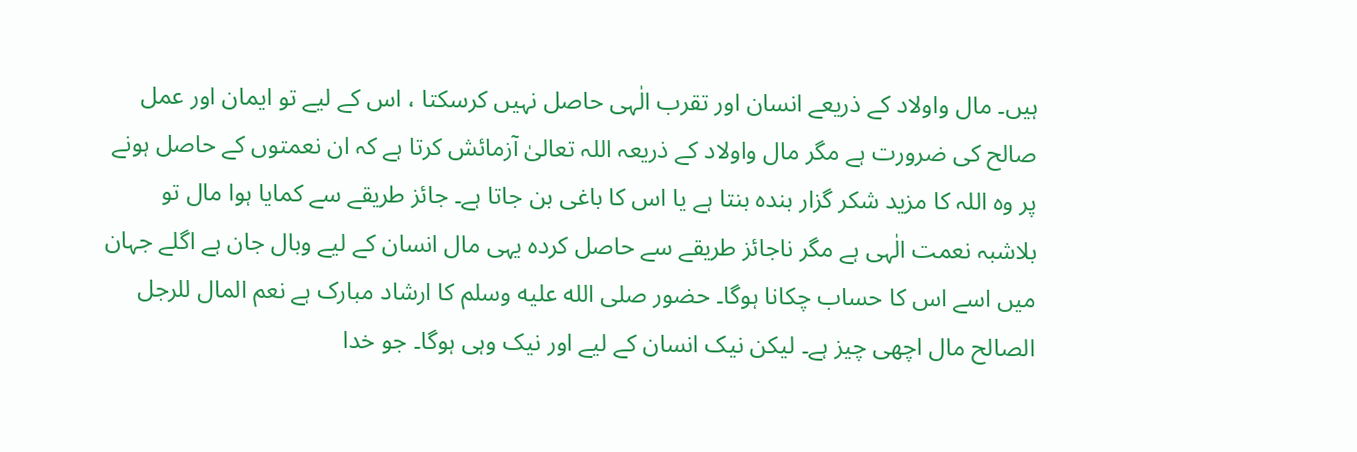ہیں۔ مال واولاد کے ذریعے انسان اور تقرب الٰہی حاصل نہیں کرسکتا ، اس کے لیے تو ایمان اور عمل صالح کی ضرورت ہے مگر مال واولاد کے ذریعہ اللہ تعالیٰ آزمائش کرتا ہے کہ ان نعمتوں کے حاصل ہونے پر وہ اللہ کا مزید شکر گزار بندہ بنتا ہے یا اس کا باغی بن جاتا ہے۔ جائز طریقے سے کمایا ہوا مال تو بلاشبہ نعمت الٰہی ہے مگر ناجائز طریقے سے حاصل کردہ یہی مال انسان کے لیے وبال جان ہے اگلے جہان میں اسے اس کا حساب چکانا ہوگا۔ حضور صلى الله عليه وسلم کا ارشاد مبارک ہے نعم المال للرجل الصالح مال اچھی چیز ہے۔ لیکن نیک انسان کے لیے اور نیک وہی ہوگا۔ جو خدا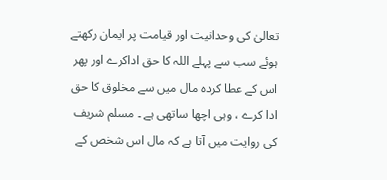تعالیٰ کی وحدانیت اور قیامت پر ایمان رکھتے ہوئے سب سے پہلے اللہ کا حق اداکرے اور پھر اس کے عطا کردہ مال میں سے مخلوق کا حق ادا کرے ، وہی اچھا ساتھی ہے ۔ مسلم شریف کی روایت میں آتا ہے کہ مال اس شخص کے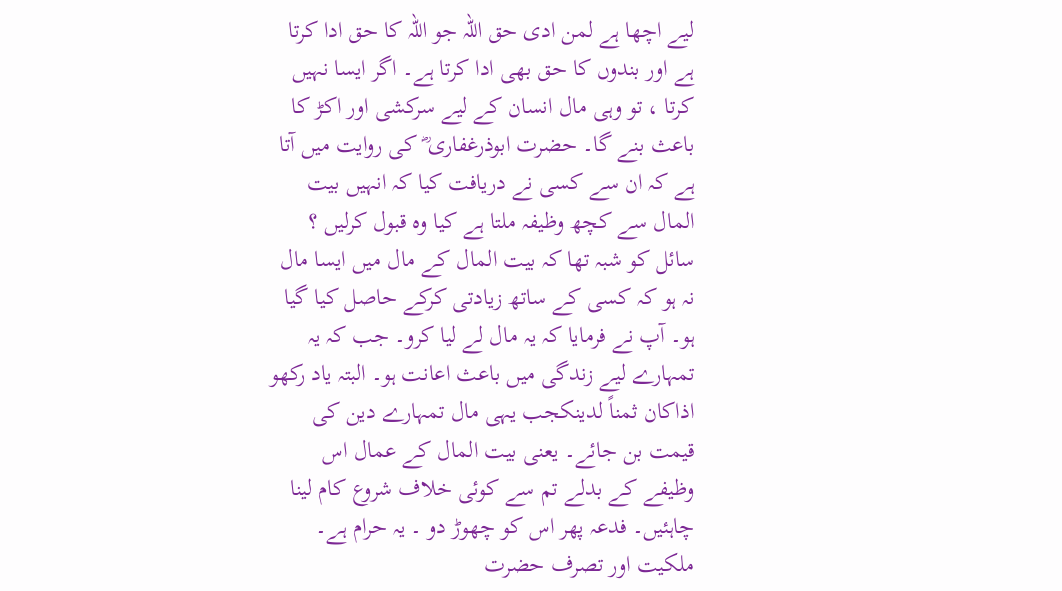لیے اچھا ہے لمن ادی حق اللہ جو اللہ کا حق ادا کرتا ہے اور بندوں کا حق بھی ادا کرتا ہے۔ اگر ایسا نہیں کرتا ، تو وہی مال انسان کے لیے سرکشی اور اکڑ کا باعث بنے گا۔ حضرت ابوذرغفاری ؓ کی روایت میں آتا ہے کہ ان سے کسی نے دریافت کیا کہ انہیں بیت المال سے کچھ وظیفہ ملتا ہے کیا وہ قبول کرلیں ؟ سائل کو شبہ تھا کہ بیت المال کے مال میں ایسا مال نہ ہو کہ کسی کے ساتھ زیادتی کرکے حاصل کیا گیا ہو۔ آپ نے فرمایا کہ یہ مال لے لیا کرو۔ جب کہ یہ تمہارے لیے زندگی میں باعث اعانت ہو۔ البتہ یاد رکھو اذاکان ثمناً لدینکجب یہی مال تمہارے دین کی قیمت بن جائے۔ یعنی بیت المال کے عمال اس وظیفے کے بدلے تم سے کوئی خلاف شروع کام لینا چاہئیں۔ فدعہ پھر اس کو چھوڑ دو ۔ یہ حرام ہے۔ ملکیت اور تصرف حضرت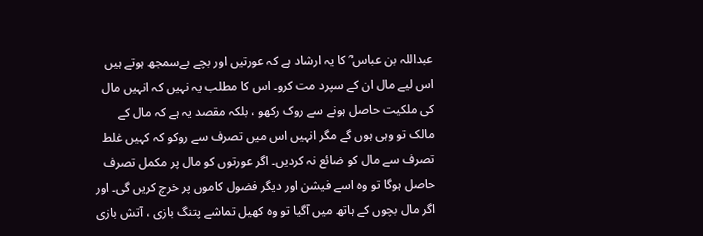عبداللہ بن عباس ؓ کا یہ ارشاد ہے کہ عورتیں اور بچے بےسمجھ ہوتے ہیں اس لیے مال ان کے سپرد مت کرو۔ اس کا مطلب یہ نہیں کہ انہیں مال کی ملکیت حاصل ہونے سے روک رکھو ، بلکہ مقصد یہ ہے کہ مال کے مالک تو وہی ہوں گے مگر انہیں اس میں تصرف سے روکو کہ کہیں غلط تصرف سے مال کو ضائع نہ کردیں۔ اگر عورتوں کو مال پر مکمل تصرف حاصل ہوگا تو وہ اسے فیشن اور دیگر فضول کاموں پر خرچ کریں گی۔ اور اگر مال بچوں کے ہاتھ میں آگیا تو وہ کھیل تماشے پتنگ بازی ، آتش بازی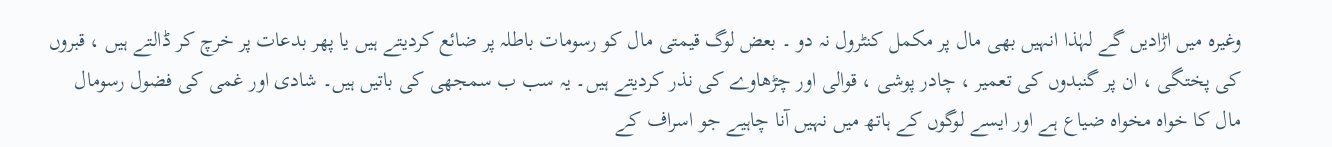وغیرہ میں اڑادیں گے لہٰذا انہیں بھی مال پر مکمل کنٹرول نہ دو ۔ بعض لوگ قیمتی مال کو رسومات باطلہ پر ضائع کردیتے ہیں یا پھر بدعات پر خرچ کر ڈالتے ہیں ، قبروں کی پختگی ، ان پر گنبدوں کی تعمیر ، چادر پوشی ، قوالی اور چڑھاوے کی نذر کردیتے ہیں۔ یہ سب ب سمجھی کی باتیں ہیں۔ شادی اور غمی کی فضول رسومال مال کا خواہ مخواہ ضیاع ہے اور ایسے لوگوں کے ہاتھ میں نہیں آنا چاہیے جو اسراف کے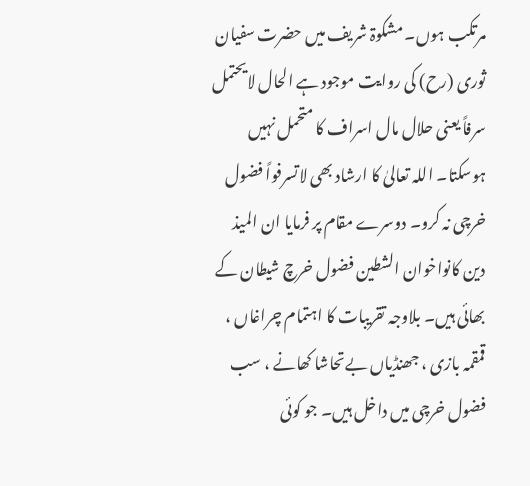مرتکب ہوں۔ مشکوۃ شریف میں حضرت سفیان ثوری (رح) کی روایت موجود ہے الحال لایحتمل سرفاً یعنی حلال مال اسراف کا متحمل نہیں ہوسکتا۔ اللہ تعالیٰ کا ارشاد بھی لاتسرفواً فضول خرچی نہ کرو۔ دوسرے مقام پر فرمایا ان المیذ دین کانواخوان الشطین فضول خرچ شیطان کے بھائی ہیں۔ بلاوجہ تقریبات کا اہتمام چراغاں ، قمقمہ بازی ، جھنڈیاں بےتحاشا کھانے ، سب فضول خرچی میں داخل ہیں۔ جو کوئی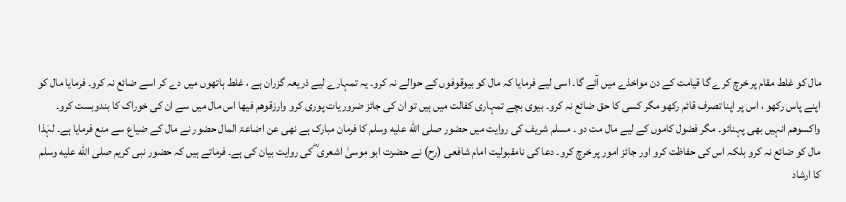مال کو غلط مقام پر خرچ کرے گا قیامت کے دن مواخذے میں آئے گا۔ اسی لیے فرمایا کہ مال کو بیوقوفوں کے حوالے نہ کرو۔ یہ تمہارے لیے ذریعہ گزران ہے ، غلط ہاتھوں میں دے کر اسے ضائع نہ کرو۔ فرمایا مال کو اپنے پاس رکھو ، اس پر اپنا تصرف قائم رکھو مگر کسی کا حق ضائع نہ کرو۔ بیوی بچے تمہاری کفالت میں ہیں تو ان کی جائز ضروریات پوری کرو وارزقوھم فیھا اس مال میں سے ان کی خوراک کا بندوبست کرو۔ واکسوھم انہیں بھی پہنائو۔ مگر فضول کاموں کے لیے مال مت دو ۔ مسلم شریف کی روایت میں حضور صلى الله عليه وسلم کا فرمان مبارک ہے نھی عن اضاعۃ المال حضور نے مال کے ضیاع سے منع فرمایا ہے۔ لہٰذا مال کو ضائع نہ کرو بلکہ اس کی حفاظت کرو اور جائز امور پر خرچ کرو۔ دعا کی نامقبولیت امام شافعی (رح) نے حضرت ابو موسیٰ اشعری ؓ کی روایت بیان کی ہے۔ فرماتے ہیں کہ حضور نبی کریم صلى الله عليه وسلم کا ارشاد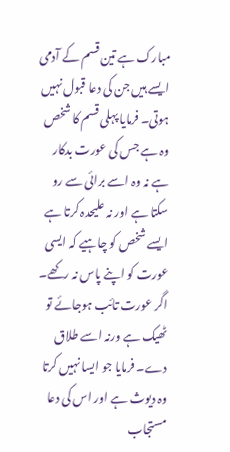مبارک ہے تین قسم کے آدمی ایسے ہیں جن کی دعا قبول نہیں ہوتی۔ فرمایا پہلی قسم کا شخص وہ ہے جس کی عورت بدکار ہے نہ وہ اسے برائی سے رو سکتا ہے اور نہ علیحدہ کرتا ہے ایسے شخص کو چاہیے کہ ایسی عورت کو اپنے پاس نہ رکھے۔ اگر عورت تائب ہوجائے تو ٹھیک ہے ورنہ اسے طلاق دے۔ فرمایا جو ایسا نہیں کرتا وہ دیوث ہے اور اس کی دعا مستجاب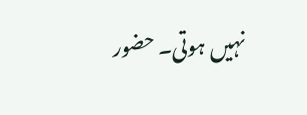نہیں ہوتی۔ حضور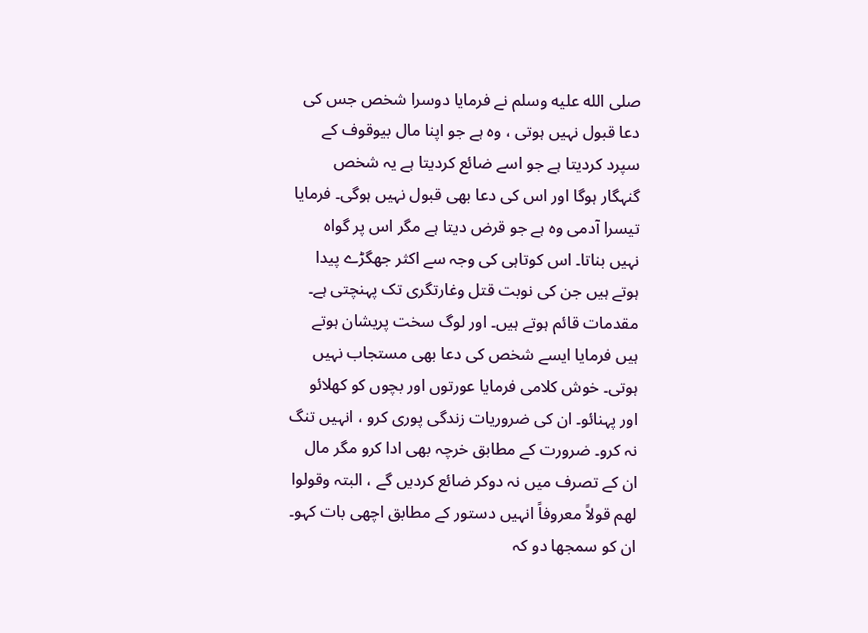صلى الله عليه وسلم نے فرمایا دوسرا شخص جس کی دعا قبول نہیں ہوتی ، وہ ہے جو اپنا مال بیوقوف کے سپرد کردیتا ہے جو اسے ضائع کردیتا ہے یہ شخص گنہگار ہوگا اور اس کی دعا بھی قبول نہیں ہوگی۔ فرمایا تیسرا آدمی وہ ہے جو قرض دیتا ہے مگر اس پر گواہ نہیں بناتا۔ اس کوتاہی کی وجہ سے اکثر جھگڑے پیدا ہوتے ہیں جن کی نوبت قتل وغارتگری تک پہنچتی ہے۔ مقدمات قائم ہوتے ہیں۔ اور لوگ سخت پریشان ہوتے ہیں فرمایا ایسے شخص کی دعا بھی مستجاب نہیں ہوتی۔ خوش کلامی فرمایا عورتوں اور بچوں کو کھلائو اور پہنائو۔ ان کی ضروریات زندگی پوری کرو ، انہیں تنگ نہ کرو۔ ضرورت کے مطابق خرچہ بھی ادا کرو مگر مال ان کے تصرف میں نہ دوکر ضائع کردیں گے ، البتہ وقولوا لھم قولاً معروفاً انہیں دستور کے مطابق اچھی بات کہو۔ ان کو سمجھا دو کہ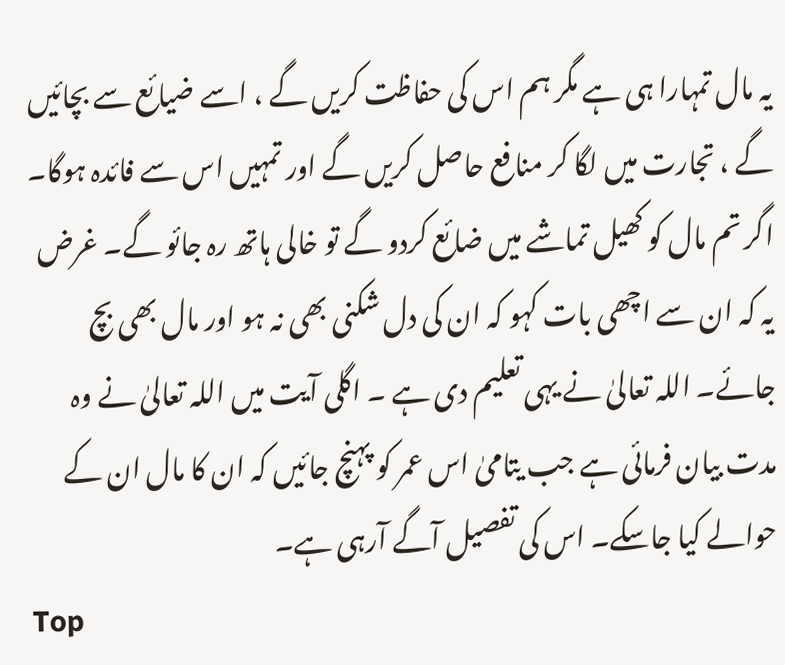یہ مال تمہارا ہی ہے مگر ہم اس کی حفاظت کریں گے ، اسے ضیائع سے بچائیں گے ، تجارت میں لگا کر منافع حاصل کریں گے اور تمہیں اس سے فائدہ ہوگا۔ اگر تم مال کو کھیل تماشے میں ضائع کردو گے تو خالی ہاتھ رہ جائو گے۔ غرض یہ کہ ان سے اچھی بات کہو کہ ان کی دل شکنی بھی نہ ہو اور مال بھی بچ جائے۔ اللہ تعالیٰ نے یہی تعلیم دی ہے ۔ اگلی آیت میں اللہ تعالیٰ نے وہ مدت بیان فرمائی ہے جب یتامیٰ اس عمر کو پہنچ جائیں کہ ان کا مال ان کے حوالے کیا جاسکے۔ اس کی تفصیل آگے آرہی ہے۔
Top